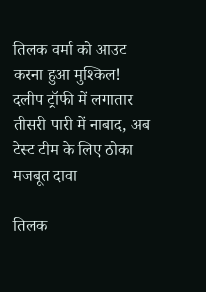तिलक वर्मा को आउट करना हुआ मुश्किल! दलीप ट्रॉफी में लगातार तीसरी पारी में नाबाद, अब टेस्ट टीम के लिए ठोका मजबूत दावा

तिलक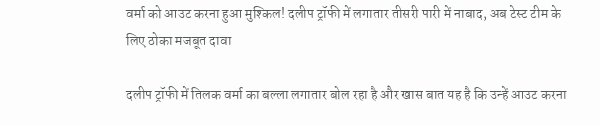वर्मा को आउट करना हुआ मुश्किल! दलीप ट्रॉफी में लगातार तीसरी पारी में नाबाद, अब टेस्ट टीम के लिए ठोका मजबूत दावा

दलीप ट्रॉफी में तिलक वर्मा का बल्ला लगातार बोल रहा है और खास बात यह है कि उन्हें आउट करना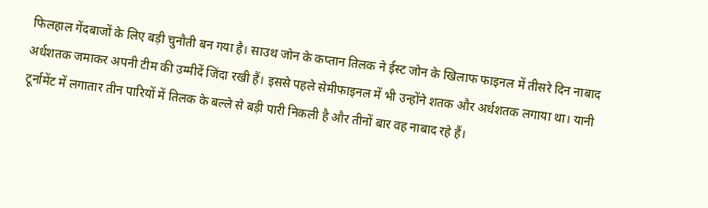फिलहाल गेंदबाजों के लिए बड़ी चुनौती बन गया है। साउथ जोन के कप्तान तिलक ने ईस्ट जोन के खिलाफ फाइनल में तीसरे दिन नाबाद अर्धशतक जमाकर अपनी टीम की उम्मीदें जिंदा रखी हैं। इससे पहले सेमीफाइनल में भी उन्होंने शतक और अर्धशतक लगाया था। यानी टूर्नामेंट में लगातार तीन पारियों में तिलक के बल्ले से बड़ी पारी निकली है और तीनों बार वह नाबाद रहे हैं।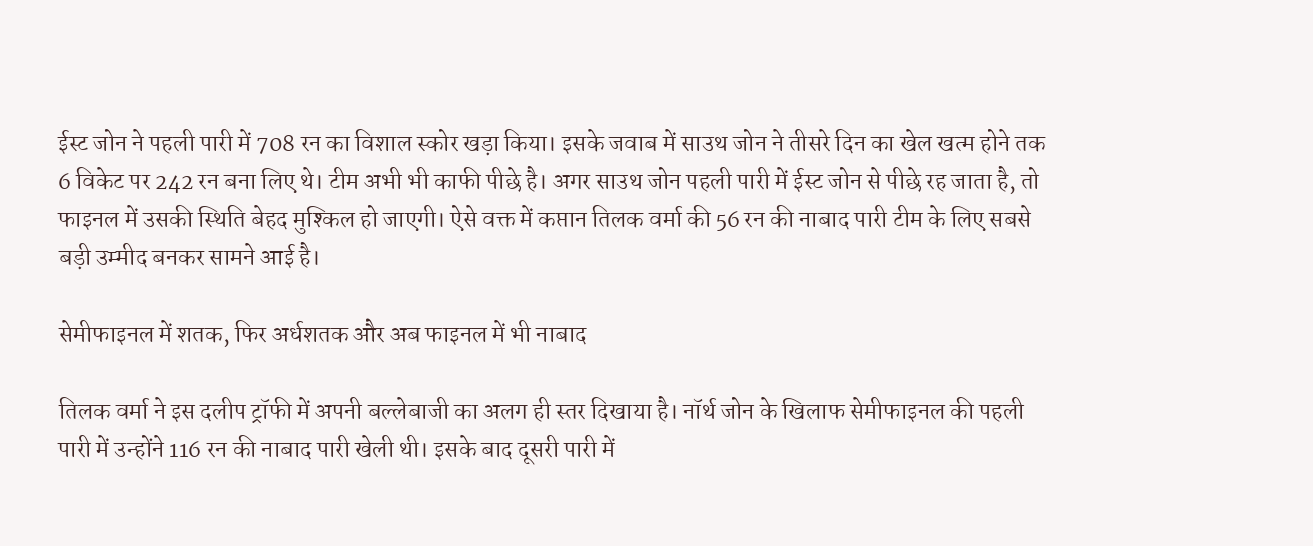ईस्ट जोन ने पहली पारी में 708 रन का विशाल स्कोर खड़ा किया। इसके जवाब में साउथ जोन ने तीसरे दिन का खेल खत्म होने तक 6 विकेट पर 242 रन बना लिए थे। टीम अभी भी काफी पीछे है। अगर साउथ जोन पहली पारी में ईस्ट जोन से पीछे रह जाता है, तो फाइनल में उसकी स्थिति बेहद मुश्किल हो जाएगी। ऐसे वक्त में कप्तान तिलक वर्मा की 56 रन की नाबाद पारी टीम के लिए सबसे बड़ी उम्मीद बनकर सामने आई है।

सेमीफाइनल में शतक, फिर अर्धशतक और अब फाइनल में भी नाबाद

तिलक वर्मा ने इस दलीप ट्रॉफी में अपनी बल्लेबाजी का अलग ही स्तर दिखाया है। नॉर्थ जोन के खिलाफ सेमीफाइनल की पहली पारी में उन्होंने 116 रन की नाबाद पारी खेली थी। इसके बाद दूसरी पारी में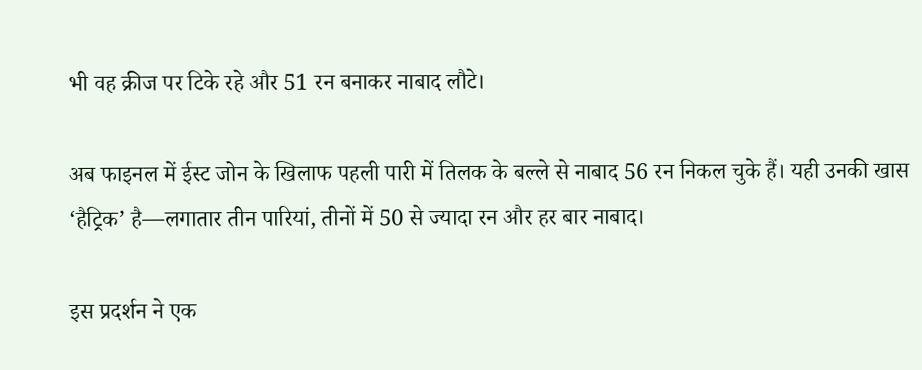भी वह क्रीज पर टिके रहे और 51 रन बनाकर नाबाद लौटे।

अब फाइनल में ईस्ट जोन के खिलाफ पहली पारी में तिलक के बल्ले से नाबाद 56 रन निकल चुके हैं। यही उनकी खास ‘हैट्रिक’ है—लगातार तीन पारियां, तीनों में 50 से ज्यादा रन और हर बार नाबाद।

इस प्रदर्शन ने एक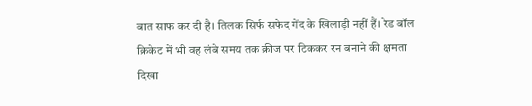बात साफ कर दी है। तिलक सिर्फ सफेद गेंद के खिलाड़ी नहीं हैं। रेड बॉल क्रिकेट में भी वह लंबे समय तक क्रीज पर टिककर रन बनाने की क्षमता दिखा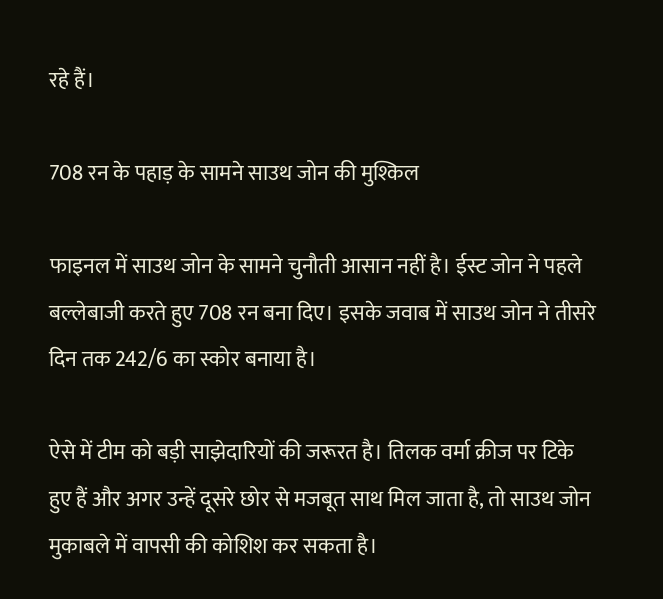रहे हैं।

708 रन के पहाड़ के सामने साउथ जोन की मुश्किल

फाइनल में साउथ जोन के सामने चुनौती आसान नहीं है। ईस्ट जोन ने पहले बल्लेबाजी करते हुए 708 रन बना दिए। इसके जवाब में साउथ जोन ने तीसरे दिन तक 242/6 का स्कोर बनाया है।

ऐसे में टीम को बड़ी साझेदारियों की जरूरत है। तिलक वर्मा क्रीज पर टिके हुए हैं और अगर उन्हें दूसरे छोर से मजबूत साथ मिल जाता है, तो साउथ जोन मुकाबले में वापसी की कोशिश कर सकता है।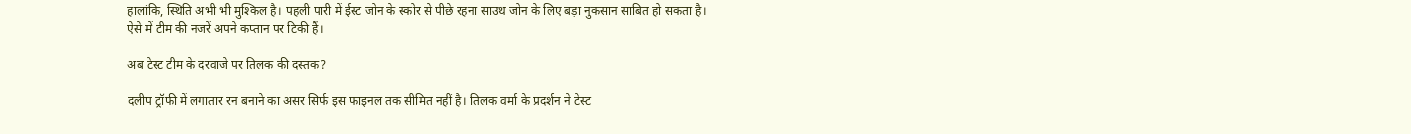हालांकि, स्थिति अभी भी मुश्किल है। पहली पारी में ईस्ट जोन के स्कोर से पीछे रहना साउथ जोन के लिए बड़ा नुकसान साबित हो सकता है। ऐसे में टीम की नजरें अपने कप्तान पर टिकी हैं।

अब टेस्ट टीम के दरवाजे पर तिलक की दस्तक?

दलीप ट्रॉफी में लगातार रन बनाने का असर सिर्फ इस फाइनल तक सीमित नहीं है। तिलक वर्मा के प्रदर्शन ने टेस्ट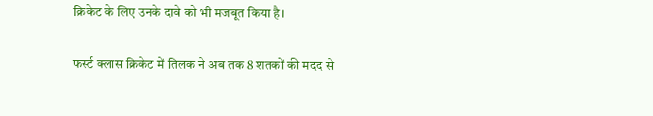क्रिकेट के लिए उनके दावे को भी मजबूत किया है।

फर्स्ट क्लास क्रिकेट में तिलक ने अब तक 8 शतकों की मदद से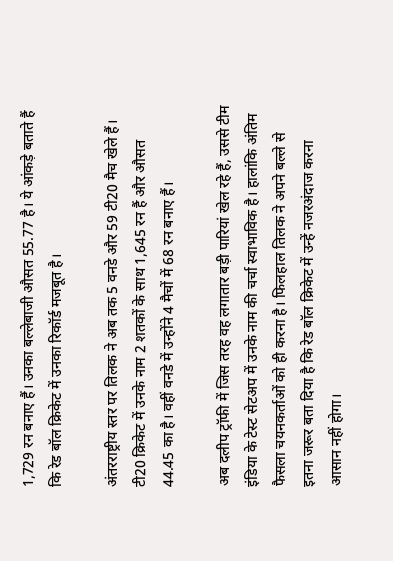1,729 रन बनाए हैं। उनका बल्लेबाजी औसत 55.77 है। ये आंकड़े बताते हैं कि रेड बॉल क्रिकेट में उनका रिकॉर्ड मजबूत है।

अंतरराष्ट्रीय स्तर पर तिलक ने अब तक 5 वनडे और 59 टी20 मैच खेले हैं। टी20 क्रिकेट में उनके नाम 2 शतकों के साथ 1,645 रन हैं और औसत 44.45 का है। वहीं वनडे में उन्होंने 4 मैचों में 68 रन बनाए हैं।

अब दलीप ट्रॉफी में जिस तरह वह लगातार बड़ी पारियां खेल रहे हैं, उससे टीम इंडिया के टेस्ट सेटअप में उनके नाम की चर्चा स्वाभाविक है। हालांकि अंतिम फैसला चयनकर्ताओं को ही करना है। फिलहाल तिलक ने अपने बल्ले से इतना जरूर बता दिया है कि रेड बॉल क्रिकेट में उन्हें नजरअंदाज करना आसान नहीं होगा।